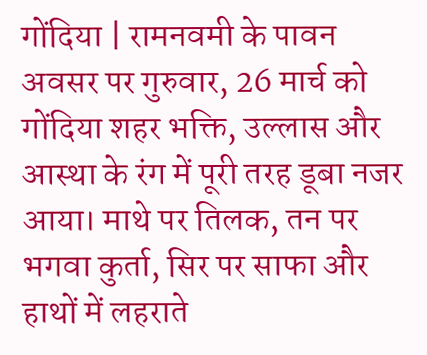गोंदिया | रामनवमी के पावन अवसर पर गुरुवार, 26 मार्च को गोंदिया शहर भक्ति, उल्लास और आस्था के रंग में पूरी तरह डूबा नजर आया। माथे पर तिलक, तन पर भगवा कुर्ता, सिर पर साफा और हाथों में लहराते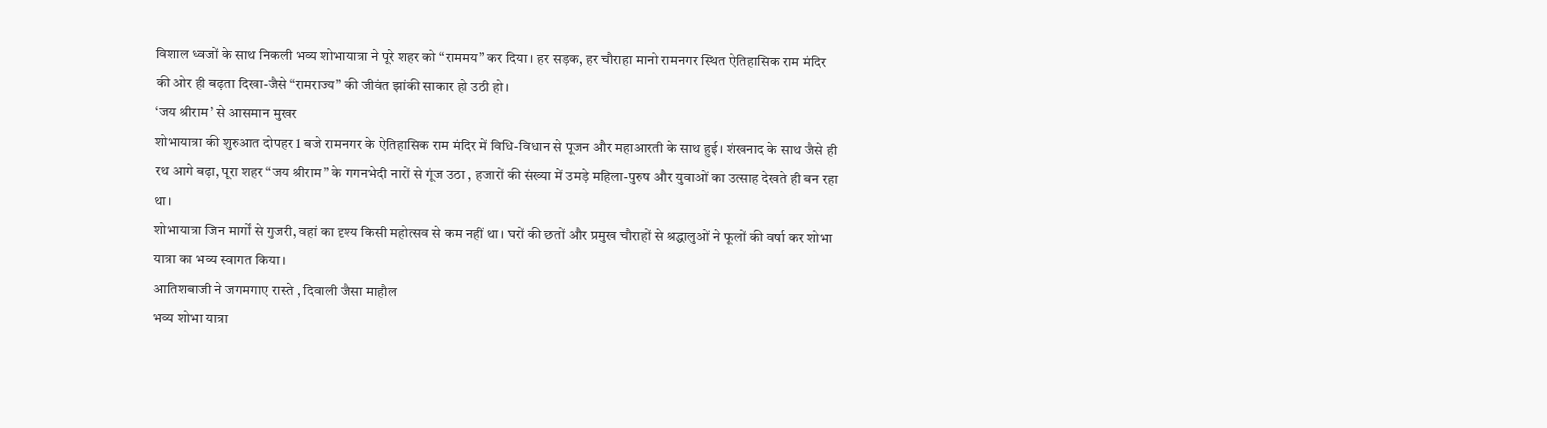विशाल ध्वजों के साथ निकली भव्य शोभायात्रा ने पूरे शहर को “राममय” कर दिया। हर सड़क, हर चौराहा मानो रामनगर स्थित ऐतिहासिक राम मंदिर की ओर ही बढ़ता दिखा-जैसे “रामराज्य” की जीवंत झांकी साकार हो उठी हो।
‘जय श्रीराम’ से आसमान मुखर
शोभायात्रा की शुरुआत दोपहर 1 बजे रामनगर के ऐतिहासिक राम मंदिर में विधि-विधान से पूजन और महाआरती के साथ हुई। शंखनाद के साथ जैसे ही रथ आगे बढ़ा, पूरा शहर “जय श्रीराम” के गगनभेदी नारों से गूंज उठा , हजारों की संख्या में उमड़े महिला-पुरुष और युवाओं का उत्साह देखते ही बन रहा था।
शोभायात्रा जिन मार्गों से गुजरी, वहां का दृश्य किसी महोत्सव से कम नहीं था। घरों की छतों और प्रमुख चौराहों से श्रद्धालुओं ने फूलों की वर्षा कर शोभा यात्रा का भव्य स्वागत किया।
आतिशबाजी ने जगमगाए रास्ते , दिवाली जैसा माहौल
भव्य शोभा यात्रा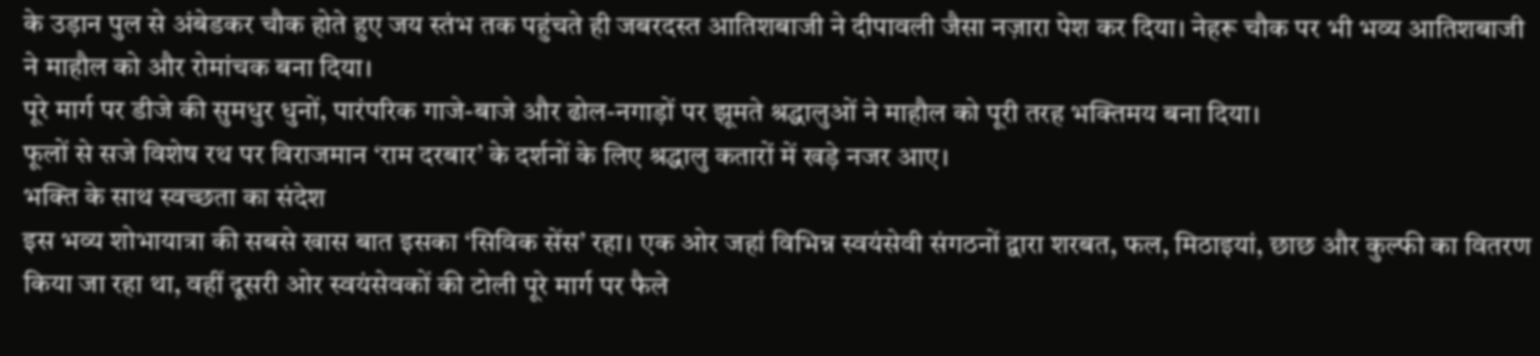के उड़ान पुल से अंबेडकर चौक होते हुए जय स्तंभ तक पहुंचते ही जबरदस्त आतिशबाजी ने दीपावली जैसा नज़ारा पेश कर दिया। नेहरू चौक पर भी भव्य आतिशबाजी ने माहौल को और रोमांचक बना दिया।
पूरे मार्ग पर डीजे की सुमधुर धुनों, पारंपरिक गाजे-बाजे और ढोल-नगाड़ों पर झूमते श्रद्धालुओं ने माहौल को पूरी तरह भक्तिमय बना दिया।
फूलों से सजे विशेष रथ पर विराजमान ‘राम दरबार’ के दर्शनों के लिए श्रद्धालु कतारों में खड़े नजर आए।
भक्ति के साथ स्वच्छता का संदेश
इस भव्य शोभायात्रा की सबसे खास बात इसका ‘सिविक सेंस’ रहा। एक ओर जहां विभिन्न स्वयंसेवी संगठनों द्वारा शरबत, फल, मिठाइयां, छाछ और कुल्फी का वितरण किया जा रहा था, वहीं दूसरी ओर स्वयंसेवकों की टोली पूरे मार्ग पर फैले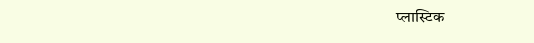प्लास्टिक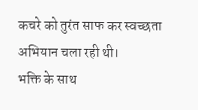कचरे को तुरंत साफ कर स्वच्छता अभियान चला रही थी।
भक्ति के साथ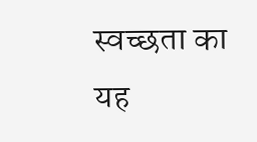स्वच्छता का यह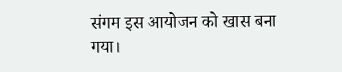संगम इस आयोजन को खास बना गया।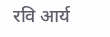रवि आर्य